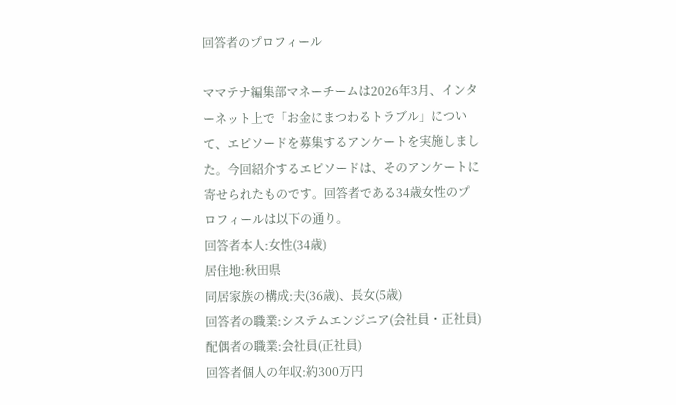回答者のプロフィール

ママテナ編集部マネーチームは2026年3月、インターネット上で「お金にまつわるトラブル」について、エピソードを募集するアンケートを実施しました。今回紹介するエピソードは、そのアンケートに寄せられたものです。回答者である34歳女性のプロフィールは以下の通り。
回答者本人:女性(34歳)
居住地:秋田県
同居家族の構成:夫(36歳)、長女(5歳)
回答者の職業:システムエンジニア(会社員・正社員)
配偶者の職業:会社員(正社員)
回答者個人の年収:約300万円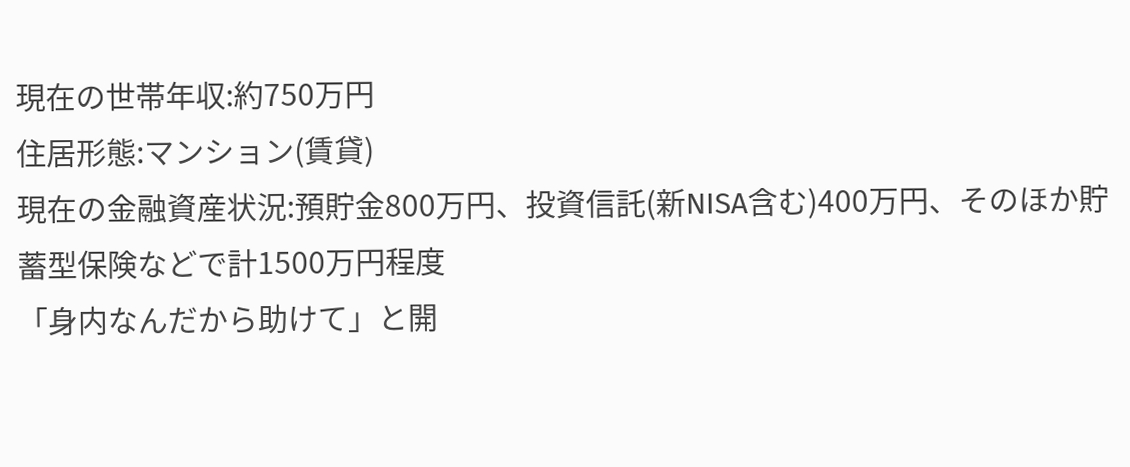現在の世帯年収:約750万円
住居形態:マンション(賃貸)
現在の金融資産状況:預貯金800万円、投資信託(新NISA含む)400万円、そのほか貯蓄型保険などで計1500万円程度
「身内なんだから助けて」と開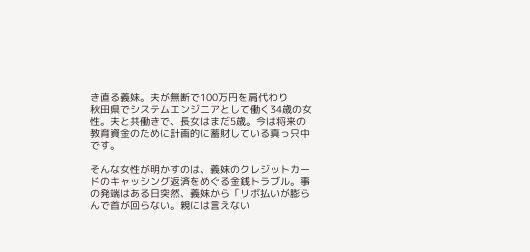き直る義妹。夫が無断で100万円を肩代わり
秋田県でシステムエンジニアとして働く34歳の女性。夫と共働きで、長女はまだ5歳。今は将来の教育資金のために計画的に蓄財している真っ只中です。

そんな女性が明かすのは、義妹のクレジットカードのキャッシング返済をめぐる金銭トラブル。事の発端はある日突然、義妹から「リボ払いが膨らんで首が回らない。親には言えない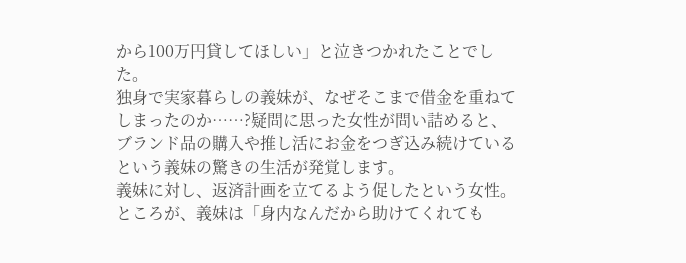から100万円貸してほしい」と泣きつかれたことでした。
独身で実家暮らしの義妹が、なぜそこまで借金を重ねてしまったのか……?疑問に思った女性が問い詰めると、ブランド品の購入や推し活にお金をつぎ込み続けているという義妹の驚きの生活が発覚します。
義妹に対し、返済計画を立てるよう促したという女性。ところが、義妹は「身内なんだから助けてくれても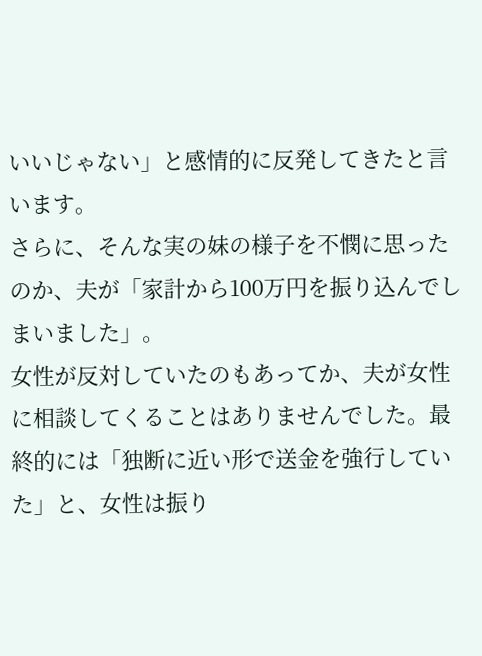いいじゃない」と感情的に反発してきたと言います。
さらに、そんな実の妹の様子を不憫に思ったのか、夫が「家計から100万円を振り込んでしまいました」。
女性が反対していたのもあってか、夫が女性に相談してくることはありませんでした。最終的には「独断に近い形で送金を強行していた」と、女性は振り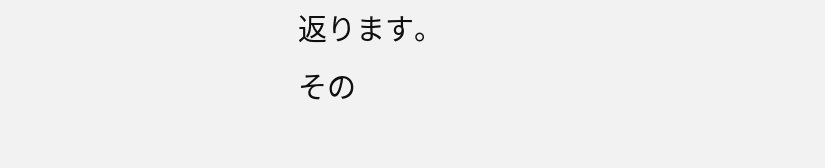返ります。
その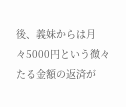後、義妹からは月々5000円という微々たる金額の返済が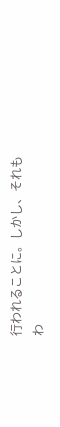行われることに。しかし、それもわ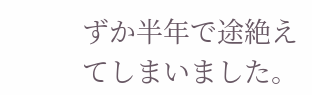ずか半年で途絶えてしまいました。